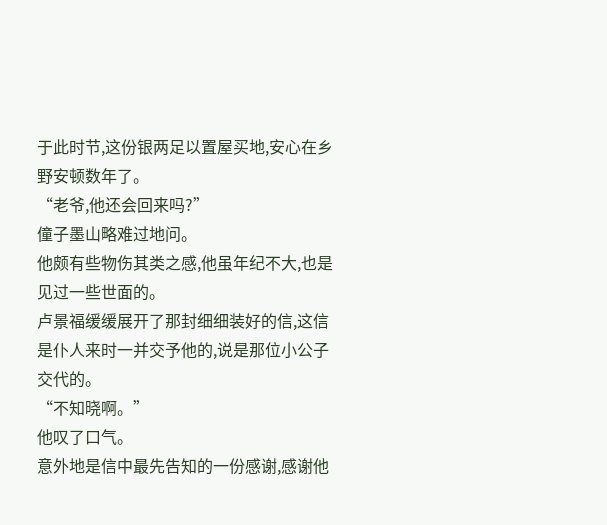于此时节,这份银两足以置屋买地,安心在乡野安顿数年了。
“老爷,他还会回来吗?”
僮子墨山略难过地问。
他颇有些物伤其类之感,他虽年纪不大,也是见过一些世面的。
卢景福缓缓展开了那封细细装好的信,这信是仆人来时一并交予他的,说是那位小公子交代的。
“不知晓啊。”
他叹了口气。
意外地是信中最先告知的一份感谢,感谢他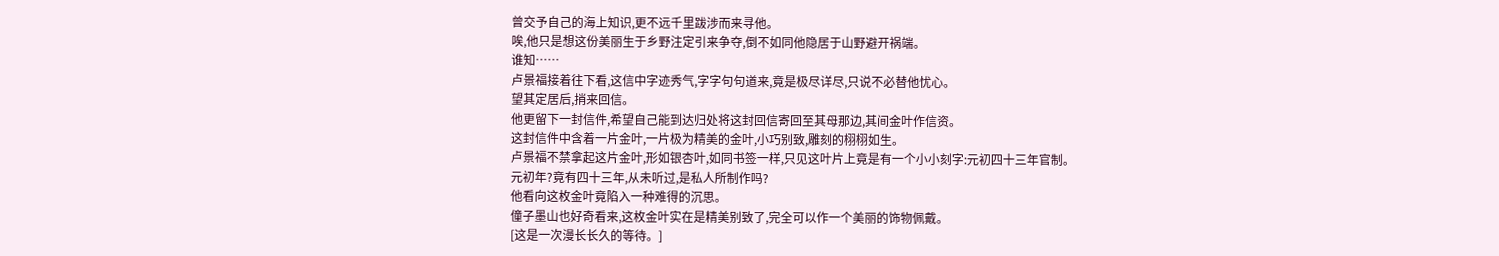曾交予自己的海上知识,更不远千里跋涉而来寻他。
唉,他只是想这份美丽生于乡野注定引来争夺,倒不如同他隐居于山野避开祸端。
谁知……
卢景福接着往下看,这信中字迹秀气,字字句句道来,竟是极尽详尽,只说不必替他忧心。
望其定居后,捎来回信。
他更留下一封信件,希望自己能到达归处将这封回信寄回至其母那边,其间金叶作信资。
这封信件中含着一片金叶,一片极为精美的金叶,小巧别致,雕刻的栩栩如生。
卢景福不禁拿起这片金叶,形如银杏叶,如同书签一样,只见这叶片上竟是有一个小小刻字:元初四十三年官制。
元初年?竟有四十三年,从未听过,是私人所制作吗?
他看向这枚金叶竟陷入一种难得的沉思。
僮子墨山也好奇看来,这枚金叶实在是精美别致了,完全可以作一个美丽的饰物佩戴。
[这是一次漫长长久的等待。]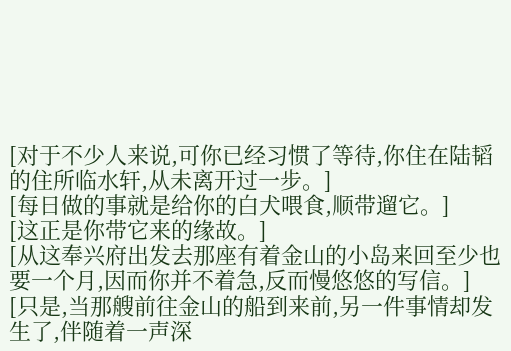[对于不少人来说,可你已经习惯了等待,你住在陆韬的住所临水轩,从未离开过一步。]
[每日做的事就是给你的白犬喂食,顺带遛它。]
[这正是你带它来的缘故。]
[从这奉兴府出发去那座有着金山的小岛来回至少也要一个月,因而你并不着急,反而慢悠悠的写信。]
[只是,当那艘前往金山的船到来前,另一件事情却发生了,伴随着一声深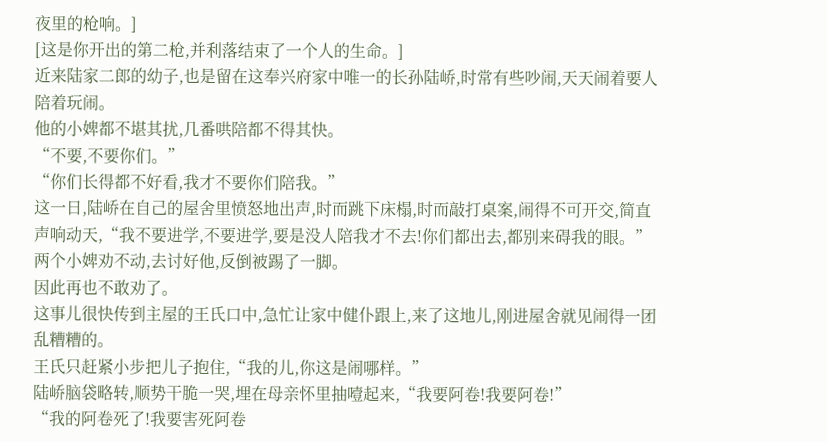夜里的枪响。]
[这是你开出的第二枪,并利落结束了一个人的生命。]
近来陆家二郎的幼子,也是留在这奉兴府家中唯一的长孙陆峤,时常有些吵闹,天天闹着要人陪着玩闹。
他的小婢都不堪其扰,几番哄陪都不得其快。
“不要,不要你们。”
“你们长得都不好看,我才不要你们陪我。”
这一日,陆峤在自己的屋舍里愤怒地出声,时而跳下床榻,时而敲打桌案,闹得不可开交,简直声响动天,“我不要进学,不要进学,要是没人陪我才不去!你们都出去,都别来碍我的眼。”
两个小婢劝不动,去讨好他,反倒被踢了一脚。
因此再也不敢劝了。
这事儿很快传到主屋的王氏口中,急忙让家中健仆跟上,来了这地儿,刚进屋舍就见闹得一团乱糟糟的。
王氏只赶紧小步把儿子抱住,“我的儿,你这是闹哪样。”
陆峤脑袋略转,顺势干脆一哭,埋在母亲怀里抽噎起来,“我要阿卷!我要阿卷!”
“我的阿卷死了!我要害死阿卷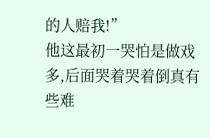的人赔我!”
他这最初一哭怕是做戏多,后面哭着哭着倒真有些难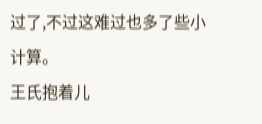过了,不过这难过也多了些小计算。
王氏抱着儿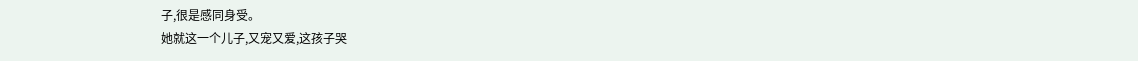子,很是感同身受。
她就这一个儿子,又宠又爱,这孩子哭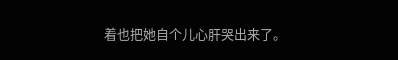着也把她自个儿心肝哭出来了。